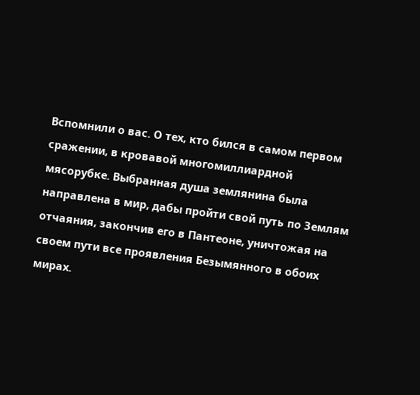Вспомнили о вас. О тех, кто бился в самом первом сражении, в кровавой многомиллиардной мясорубке. Выбранная душа землянина была направлена в мир, дабы пройти свой путь по Землям отчаяния, закончив его в Пантеоне, уничтожая на своем пути все проявления Безымянного в обоих мирах.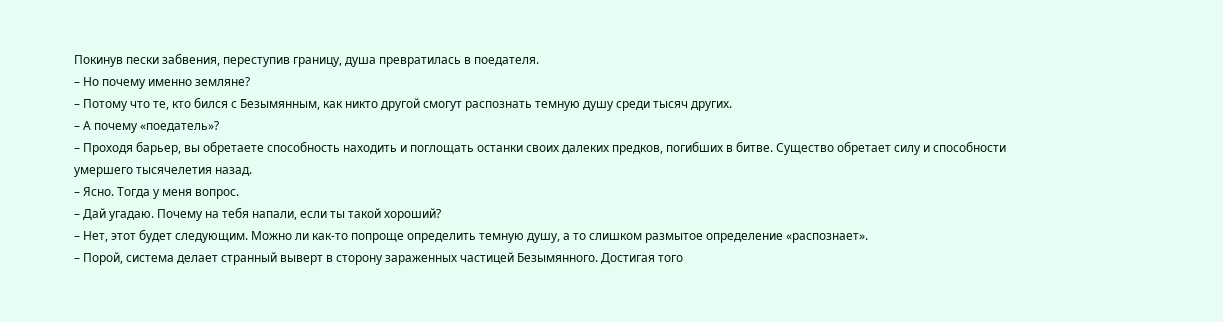Покинув пески забвения, переступив границу, душа превратилась в поедателя.
– Но почему именно земляне?
– Потому что те, кто бился с Безымянным, как никто другой смогут распознать темную душу среди тысяч других.
– А почему «поедатель»?
– Проходя барьер, вы обретаете способность находить и поглощать останки своих далеких предков, погибших в битве. Существо обретает силу и способности умершего тысячелетия назад.
– Ясно. Тогда у меня вопрос.
– Дай угадаю. Почему на тебя напали, если ты такой хороший?
– Нет, этот будет следующим. Можно ли как-то попроще определить темную душу, а то слишком размытое определение «распознает».
– Порой, система делает странный выверт в сторону зараженных частицей Безымянного. Достигая того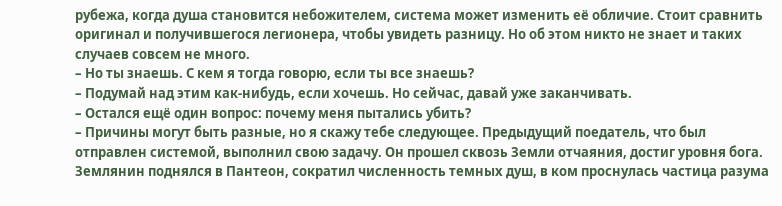рубежа, когда душа становится небожителем, система может изменить её обличие. Стоит сравнить оригинал и получившегося легионера, чтобы увидеть разницу. Но об этом никто не знает и таких случаев совсем не много.
– Но ты знаешь. С кем я тогда говорю, если ты все знаешь?
– Подумай над этим как-нибудь, если хочешь. Но сейчас, давай уже заканчивать.
– Остался ещё один вопрос: почему меня пытались убить?
– Причины могут быть разные, но я скажу тебе следующее. Предыдущий поедатель, что был отправлен системой, выполнил свою задачу. Он прошел сквозь Земли отчаяния, достиг уровня бога. Землянин поднялся в Пантеон, сократил численность темных душ, в ком проснулась частица разума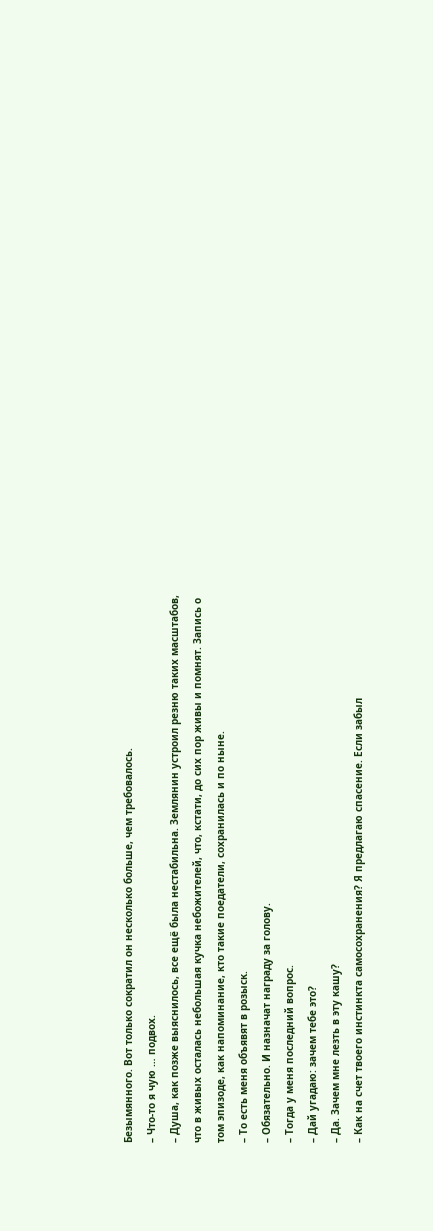Безымянного. Вот только сократил он несколько больше, чем требовалось.
– Что-то я чую … подвох.
– Душа, как позже выяснилось, все ещё была нестабильна. Землянин устроил резню таких масштабов, что в живых осталась небольшая кучка небожителей, что, кстати, до сих пор живы и помнят. Запись о том эпизоде, как напоминание, кто такие поедатели, сохранилась и по ныне.
– То есть меня объявят в розыск.
– Обязательно. И назначат награду за голову.
– Тогда у меня последний вопрос.
– Дай угадаю: зачем тебе это?
– Да. Зачем мне лезть в эту кашу?
– Как на счет твоего инстинкта самосохранения? Я предлагаю спасение. Если забыл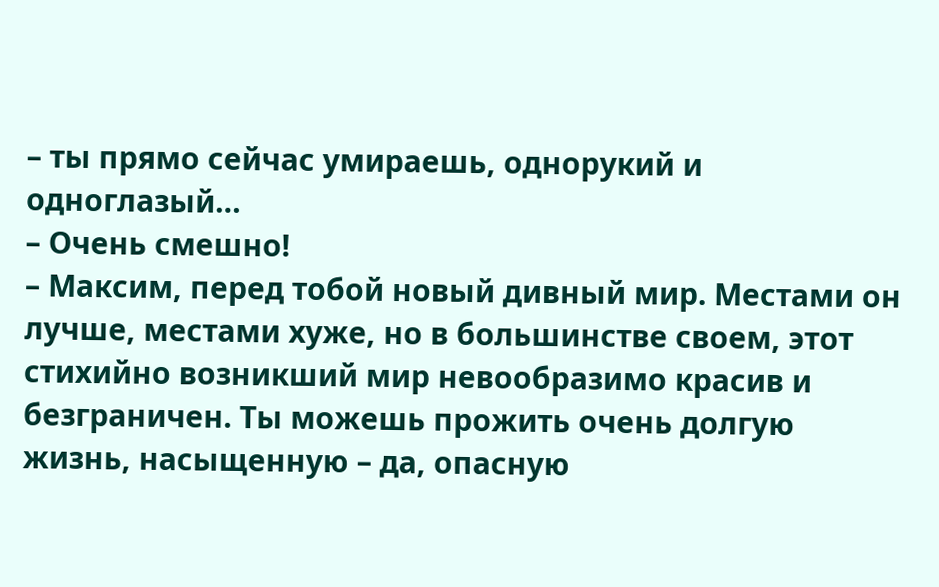– ты прямо сейчас умираешь, однорукий и одноглазый…
– Очень смешно!
– Максим, перед тобой новый дивный мир. Местами он лучше, местами хуже, но в большинстве своем, этот стихийно возникший мир невообразимо красив и безграничен. Ты можешь прожить очень долгую жизнь, насыщенную – да, опасную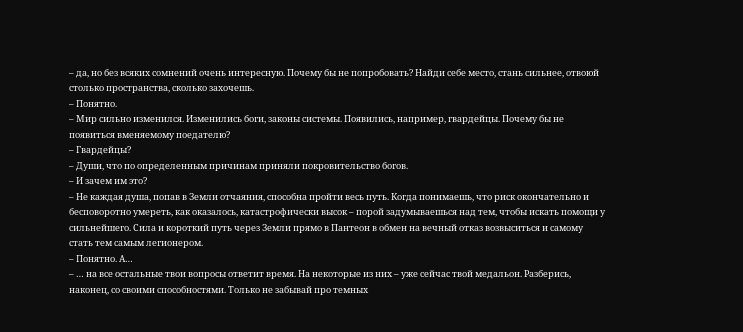– да, но без всяких сомнений очень интересную. Почему бы не попробовать? Найди себе место, стань сильнее, отвоюй столько пространства, сколько захочешь.
– Понятно.
– Мир сильно изменился. Изменились боги, законы системы. Появились, например, гвардейцы. Почему бы не появиться вменяемому поедателю?
– Гвардейцы?
– Души, что по определенным причинам приняли покровительство богов.
– И зачем им это?
– Не каждая душа, попав в Земли отчаяния, способна пройти весь путь. Когда понимаешь, что риск окончательно и бесповоротно умереть, как оказалось, катастрофически высок – порой задумываешься над тем, чтобы искать помощи у сильнейшего. Сила и короткий путь через Земли прямо в Пантеон в обмен на вечный отказ возвыситься и самому стать тем самым легионером.
– Понятно. А…
– … на все остальные твои вопросы ответит время. На некоторые из них – уже сейчас твой медальон. Разберись, наконец, со своими способностями. Только не забывай про темных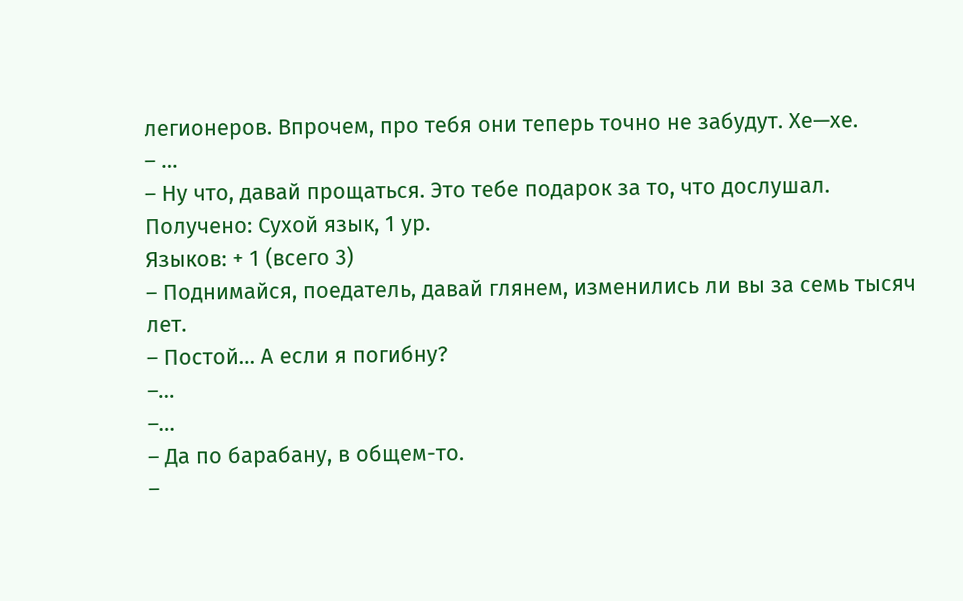легионеров. Впрочем, про тебя они теперь точно не забудут. Хе—хе.
– …
– Ну что, давай прощаться. Это тебе подарок за то, что дослушал.
Получено: Сухой язык, 1 ур.
Языков: + 1 (всего 3)
– Поднимайся, поедатель, давай глянем, изменились ли вы за семь тысяч лет.
– Постой… А если я погибну?
–…
–…
– Да по барабану, в общем-то.
–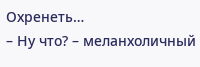Охренеть…
– Ну что? – меланхоличный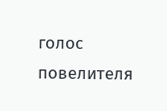голос повелителя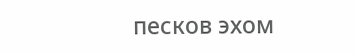песков эхом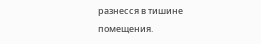разнесся в тишине помещения.